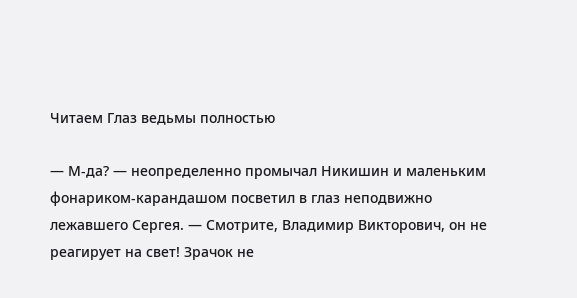Читаем Глаз ведьмы полностью

— М-да? — неопределенно промычал Никишин и маленьким фонариком-карандашом посветил в глаз неподвижно лежавшего Сергея. — Смотрите, Владимир Викторович, он не реагирует на свет! Зрачок не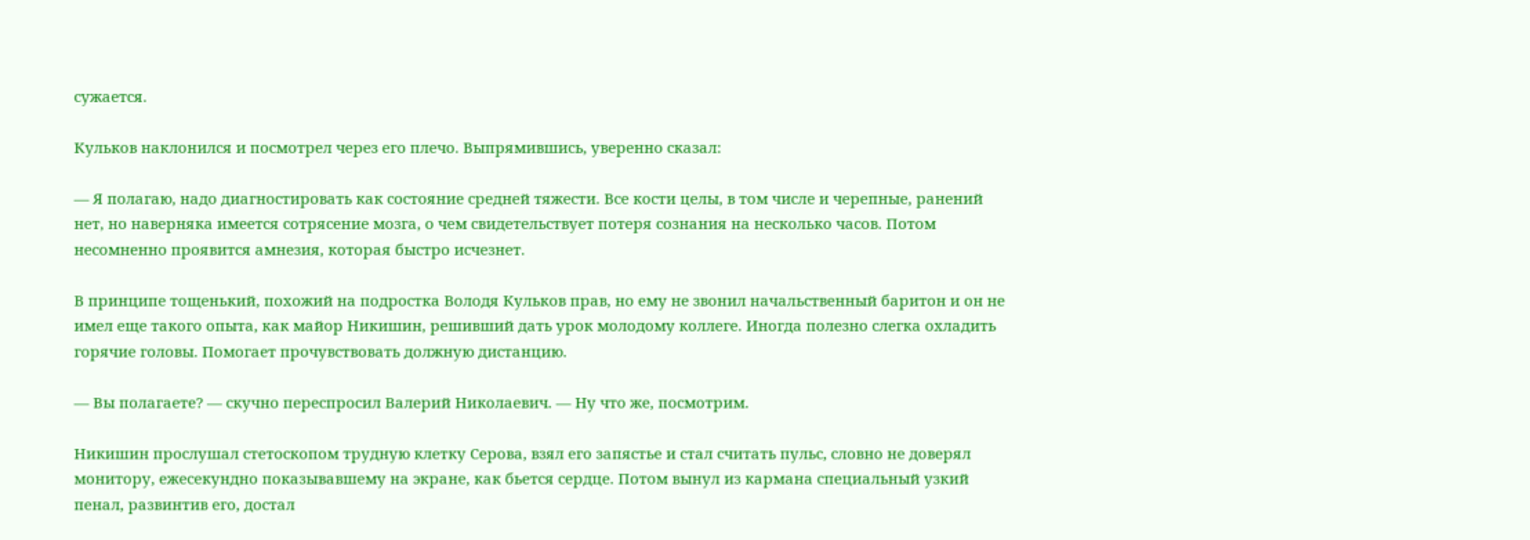сужается.

Кульков наклонился и посмотрел через его плечо. Выпрямившись, уверенно сказал:

— Я полагаю, надо диагностировать как состояние средней тяжести. Все кости целы, в том числе и черепные, ранений нет, но наверняка имеется сотрясение мозга, о чем свидетельствует потеря сознания на несколько часов. Потом несомненно проявится амнезия, которая быстро исчезнет.

В принципе тощенький, похожий на подростка Володя Кульков прав, но ему не звонил начальственный баритон и он не имел еще такого опыта, как майор Никишин, решивший дать урок молодому коллеге. Иногда полезно слегка охладить горячие головы. Помогает прочувствовать должную дистанцию.

— Вы полагаете? — скучно переспросил Валерий Николаевич. — Ну что же, посмотрим.

Никишин прослушал стетоскопом трудную клетку Серова, взял его запястье и стал считать пульс, словно не доверял монитору, ежесекундно показывавшему на экране, как бьется сердце. Потом вынул из кармана специальный узкий пенал, развинтив его, достал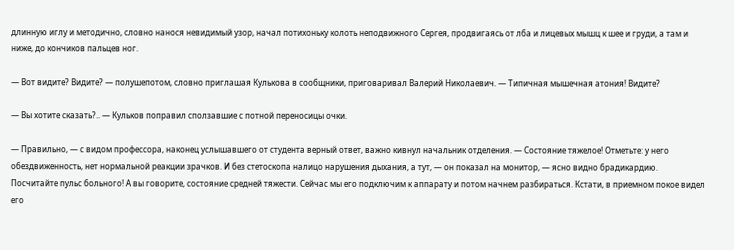длинную иглу и методично, словно нанося невидимый узор, начал потихоньку колоть неподвижного Сергея, продвигаясь от лба и лицевых мышц к шее и груди, а там и ниже, до кончиков пальцев ног.

— Вот видите? Видите? — полушепотом, словно приглашая Кулькова в сообщники, приговаривал Валерий Николаевич. — Типичная мышечная атония! Видите?

— Вы хотите сказать?.. — Кульков поправил сползавшие с потной переносицы очки.

— Правильно, — с видом профессора, наконец услышавшего от студента верный ответ, важно кивнул начальник отделения. — Состояние тяжелое! Отметьте: у него обездвиженность, нет нормальной реакции зрачков. И без стетоскопа налицо нарушения дыхания, а тут, — он показал на монитор, — ясно видно брадикардию. Посчитайте пульс больного! А вы говорите, состояние средней тяжести. Сейчас мы его подключим к аппарату и потом начнем разбираться. Кстати, в приемном покое видел его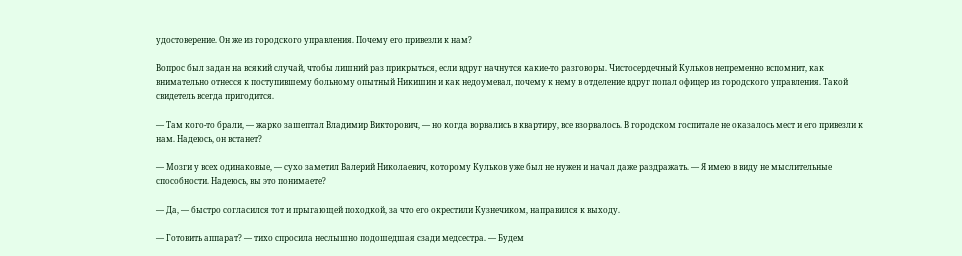удостоверение. Он же из городского управления. Почему его привезли к нам?

Вопрос был задан на всякий случай, чтобы лишний раз прикрыться, если вдруг начнутся какие-то разговоры. Чистосердечный Кульков непременно вспомнит, как внимательно отнесся к поступившему больному опытный Никишин и как недоумевал, почему к нему в отделение вдруг попал офицер из городского управления. Такой свидетель всегда пригодится.

— Там кого-то брали, — жарко зашептал Владимир Викторович, — но когда ворвались в квартиру, все взорвалось. В городском госпитале не оказалось мест и его привезли к нам. Надеюсь, он встанет?

— Мозги у всех одинаковые, — сухо заметил Валерий Николаевич, которому Кульков уже был не нужен и начал даже раздражать. — Я имею в виду не мыслительные способности. Надеюсь, вы это понимаете?

— Да, — быстро согласился тот и прыгающей походкой, за что его окрестили Кузнечиком, направился к выходу.

— Готовить аппарат? — тихо спросила неслышно подошедшая сзади медсестра. — Будем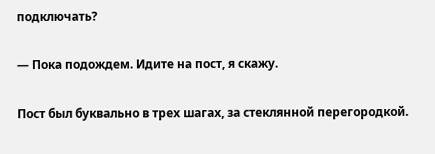подключать?

— Пока подождем. Идите на пост, я скажу.

Пост был буквально в трех шагах, за стеклянной перегородкой.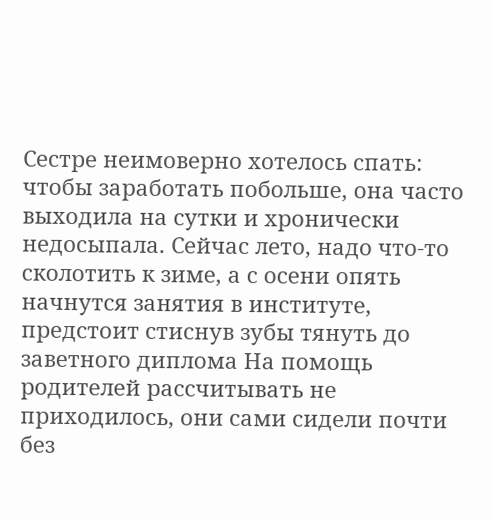Сестре неимоверно хотелось спать: чтобы заработать побольше, она часто выходила на сутки и хронически недосыпала. Сейчас лето, надо что-то сколотить к зиме, а с осени опять начнутся занятия в институте, предстоит стиснув зубы тянуть до заветного диплома На помощь родителей рассчитывать не приходилось, они сами сидели почти без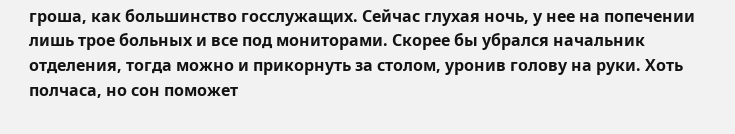гроша, как большинство госслужащих. Сейчас глухая ночь, у нее на попечении лишь трое больных и все под мониторами. Скорее бы убрался начальник отделения, тогда можно и прикорнуть за столом, уронив голову на руки. Хоть полчаса, но сон поможет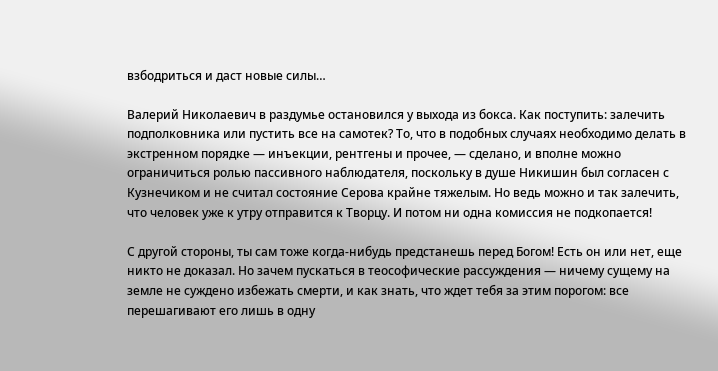взбодриться и даст новые силы…

Валерий Николаевич в раздумье остановился у выхода из бокса. Как поступить: залечить подполковника или пустить все на самотек? То, что в подобных случаях необходимо делать в экстренном порядке — инъекции, рентгены и прочее, — сделано, и вполне можно ограничиться ролью пассивного наблюдателя, поскольку в душе Никишин был согласен с Кузнечиком и не считал состояние Серова крайне тяжелым. Но ведь можно и так залечить, что человек уже к утру отправится к Творцу. И потом ни одна комиссия не подкопается!

С другой стороны, ты сам тоже когда-нибудь предстанешь перед Богом! Есть он или нет, еще никто не доказал. Но зачем пускаться в теософические рассуждения — ничему сущему на земле не суждено избежать смерти, и как знать, что ждет тебя за этим порогом: все перешагивают его лишь в одну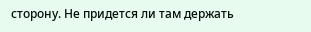сторону. Не придется ли там держать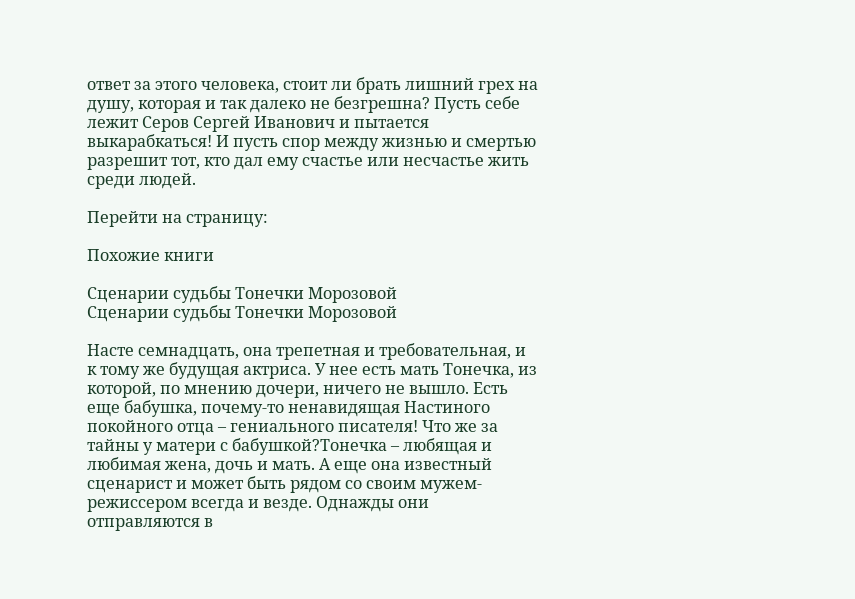ответ за этого человека, стоит ли брать лишний грех на душу, которая и так далеко не безгрешна? Пусть себе лежит Серов Сергей Иванович и пытается выкарабкаться! И пусть спор между жизнью и смертью разрешит тот, кто дал ему счастье или несчастье жить среди людей.

Перейти на страницу:

Похожие книги

Сценарии судьбы Тонечки Морозовой
Сценарии судьбы Тонечки Морозовой

Насте семнадцать, она трепетная и требовательная, и к тому же будущая актриса. У нее есть мать Тонечка, из которой, по мнению дочери, ничего не вышло. Есть еще бабушка, почему-то ненавидящая Настиного покойного отца – гениального писателя! Что же за тайны у матери с бабушкой?Тонечка – любящая и любимая жена, дочь и мать. А еще она известный сценарист и может быть рядом со своим мужем-режиссером всегда и везде. Однажды они отправляются в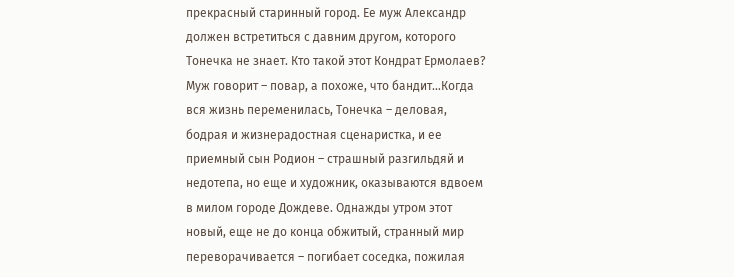прекрасный старинный город. Ее муж Александр должен встретиться с давним другом, которого Тонечка не знает. Кто такой этот Кондрат Ермолаев? Муж говорит – повар, а похоже, что бандит…Когда вся жизнь переменилась, Тонечка – деловая, бодрая и жизнерадостная сценаристка, и ее приемный сын Родион – страшный разгильдяй и недотепа, но еще и художник, оказываются вдвоем в милом городе Дождеве. Однажды утром этот новый, еще не до конца обжитый, странный мир переворачивается – погибает соседка, пожилая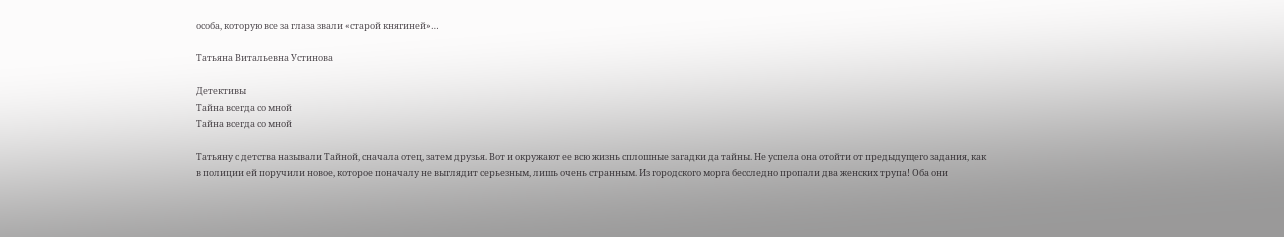особа, которую все за глаза звали «старой княгиней»…

Татьяна Витальевна Устинова

Детективы
Тайна всегда со мной
Тайна всегда со мной

Татьяну с детства называли Тайной, сначала отец, затем друзья. Вот и окружают ее всю жизнь сплошные загадки да тайны. Не успела она отойти от предыдущего задания, как в полиции ей поручили новое, которое поначалу не выглядит серьезным, лишь очень странным. Из городского морга бесследно пропали два женских трупа! Оба они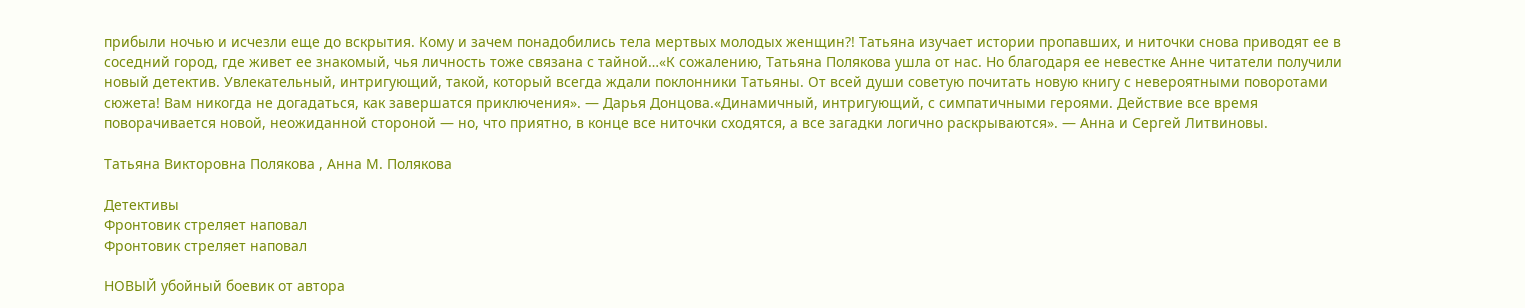прибыли ночью и исчезли еще до вскрытия. Кому и зачем понадобились тела мертвых молодых женщин?! Татьяна изучает истории пропавших, и ниточки снова приводят ее в соседний город, где живет ее знакомый, чья личность тоже связана с тайной…«К сожалению, Татьяна Полякова ушла от нас. Но благодаря ее невестке Анне читатели получили новый детектив. Увлекательный, интригующий, такой, который всегда ждали поклонники Татьяны. От всей души советую почитать новую книгу с невероятными поворотами сюжета! Вам никогда не догадаться, как завершатся приключения». — Дарья Донцова.«Динамичный, интригующий, с симпатичными героями. Действие все время поворачивается новой, неожиданной стороной — но, что приятно, в конце все ниточки сходятся, а все загадки логично раскрываются». — Анна и Сергей Литвиновы.

Татьяна Викторовна Полякова , Анна М. Полякова

Детективы
Фронтовик стреляет наповал
Фронтовик стреляет наповал

НОВЫЙ убойный боевик от автора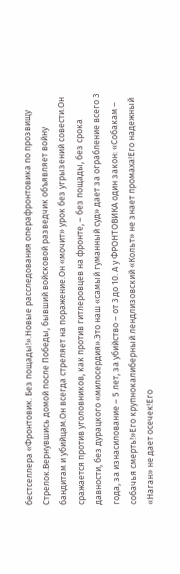бестселлера «Фронтовик. Без пощады!».Новые расследования операфронтовика по прозвищу Стрелок.Вернувшись домой после Победы, бывший войсковой разведчик объявляет войну бандитам и убийцам.Он всегда стреляет на поражение.Он «мочит» урок без угрызений совести.Он сражается против уголовников, как против гитлеровцев на фронте, – без пощады, без срока давности, без дурацкого «милосердия».Это наш «самый гуманный суд» дает за ограбление всего 3 года, за изнасилование – 5 лет, за убийство – от 3 до 10. А у ФРОНТОВИКА один закон: «Собакам – собачья смерть!»Его крупнокалиберный лендлизовский «Кольт» не знает промаха!Его надежный «Наган» не дает осечек!Его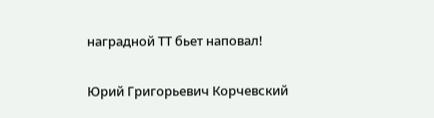наградной ТТ бьет наповал!

Юрий Григорьевич Корчевский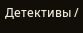Детективы /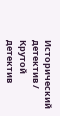Исторический детектив / Крутой детектив